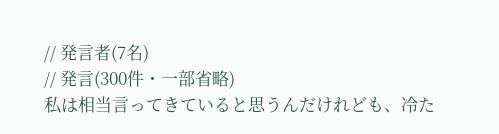// 発言者(7名)
// 発言(300件・一部省略)
私は相当言ってきていると思うんだけれども、冷た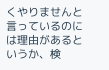くやりませんと言っているのには理由があるというか、検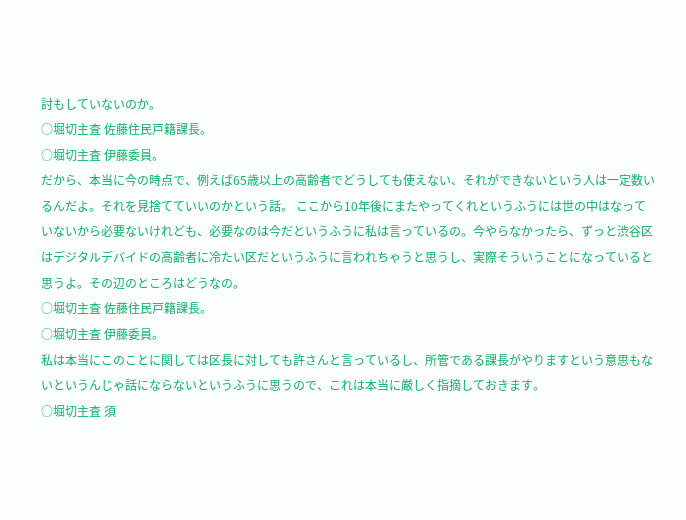討もしていないのか。
○堀切主査 佐藤住民戸籍課長。
○堀切主査 伊藤委員。
だから、本当に今の時点で、例えば65歳以上の高齢者でどうしても使えない、それができないという人は一定数いるんだよ。それを見捨てていいのかという話。 ここから10年後にまたやってくれというふうには世の中はなっていないから必要ないけれども、必要なのは今だというふうに私は言っているの。今やらなかったら、ずっと渋谷区はデジタルデバイドの高齢者に冷たい区だというふうに言われちゃうと思うし、実際そういうことになっていると思うよ。その辺のところはどうなの。
○堀切主査 佐藤住民戸籍課長。
○堀切主査 伊藤委員。
私は本当にこのことに関しては区長に対しても許さんと言っているし、所管である課長がやりますという意思もないというんじゃ話にならないというふうに思うので、これは本当に厳しく指摘しておきます。
○堀切主査 須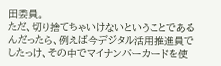田委員。
ただ、切り捨てちゃいけないということであるんだったら、例えば今デジタル活用推進員でしたっけ、その中でマイナンバーカードを使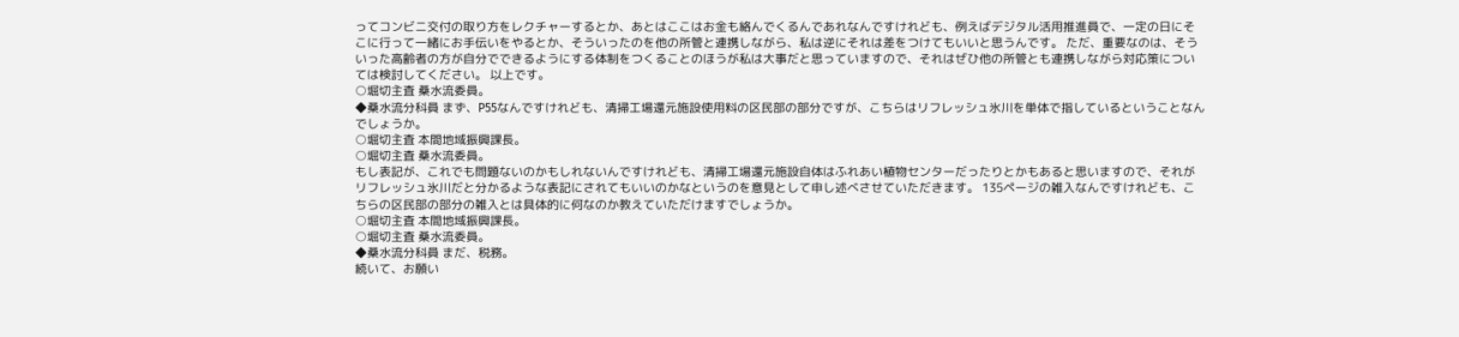ってコンビニ交付の取り方をレクチャーするとか、あとはここはお金も絡んでくるんであれなんですけれども、例えばデジタル活用推進員で、一定の日にそこに行って一緒にお手伝いをやるとか、そういったのを他の所管と連携しながら、私は逆にそれは差をつけてもいいと思うんです。 ただ、重要なのは、そういった高齢者の方が自分でできるようにする体制をつくることのほうが私は大事だと思っていますので、それはぜひ他の所管とも連携しながら対応策については検討してください。 以上です。
○堀切主査 桑水流委員。
◆桑水流分科員 まず、P55なんですけれども、清掃工場還元施設使用料の区民部の部分ですが、こちらはリフレッシュ氷川を単体で指しているということなんでしょうか。
○堀切主査 本間地域振興課長。
○堀切主査 桑水流委員。
もし表記が、これでも問題ないのかもしれないんですけれども、清掃工場還元施設自体はふれあい植物センターだったりとかもあると思いますので、それがリフレッシュ氷川だと分かるような表記にされてもいいのかなというのを意見として申し述べさせていただきます。 135ページの雑入なんですけれども、こちらの区民部の部分の雑入とは具体的に何なのか教えていただけますでしょうか。
○堀切主査 本間地域振興課長。
○堀切主査 桑水流委員。
◆桑水流分科員 まだ、税務。
続いて、お願い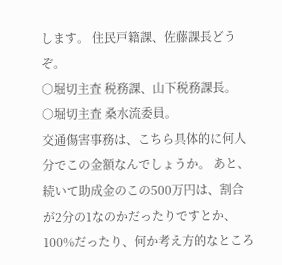します。 住民戸籍課、佐藤課長どうぞ。
○堀切主査 税務課、山下税務課長。
○堀切主査 桑水流委員。
交通傷害事務は、こちら具体的に何人分でこの金額なんでしょうか。 あと、続いて助成金のこの500万円は、割合が2分の1なのかだったりですとか、100%だったり、何か考え方的なところ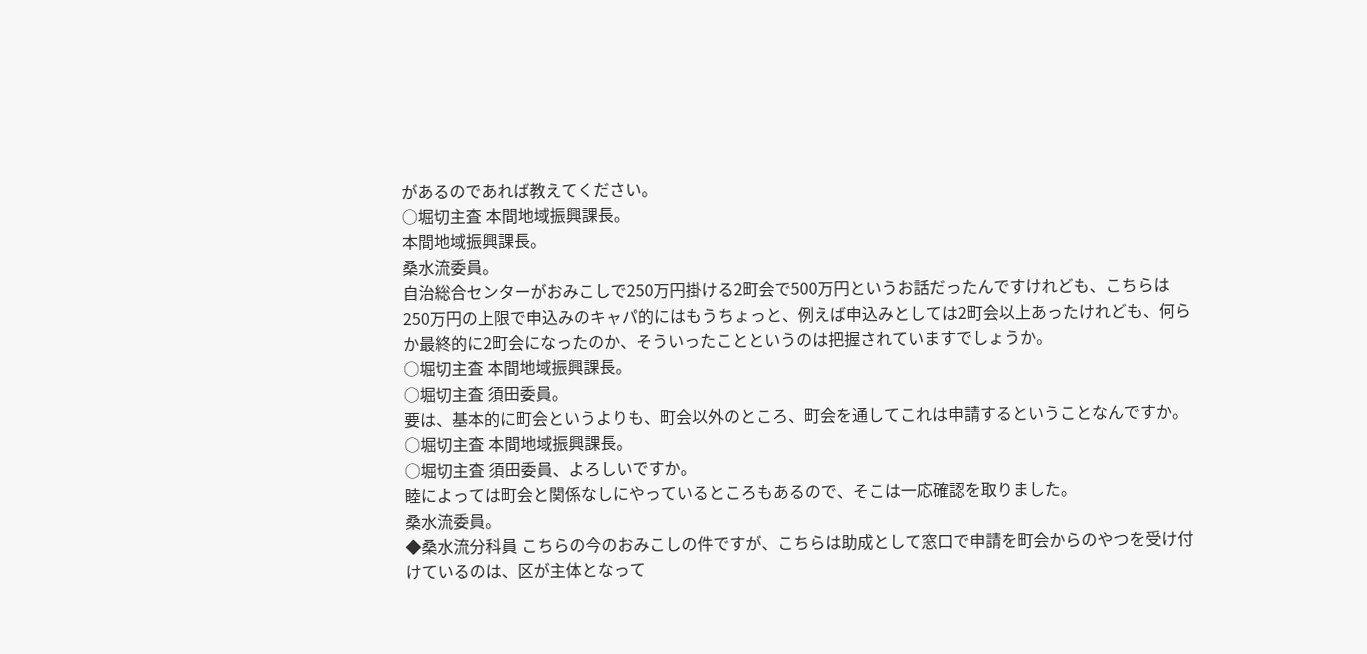があるのであれば教えてください。
○堀切主査 本間地域振興課長。
本間地域振興課長。
桑水流委員。
自治総合センターがおみこしで250万円掛ける2町会で500万円というお話だったんですけれども、こちらは250万円の上限で申込みのキャパ的にはもうちょっと、例えば申込みとしては2町会以上あったけれども、何らか最終的に2町会になったのか、そういったことというのは把握されていますでしょうか。
○堀切主査 本間地域振興課長。
○堀切主査 須田委員。
要は、基本的に町会というよりも、町会以外のところ、町会を通してこれは申請するということなんですか。
○堀切主査 本間地域振興課長。
○堀切主査 須田委員、よろしいですか。
睦によっては町会と関係なしにやっているところもあるので、そこは一応確認を取りました。
桑水流委員。
◆桑水流分科員 こちらの今のおみこしの件ですが、こちらは助成として窓口で申請を町会からのやつを受け付けているのは、区が主体となって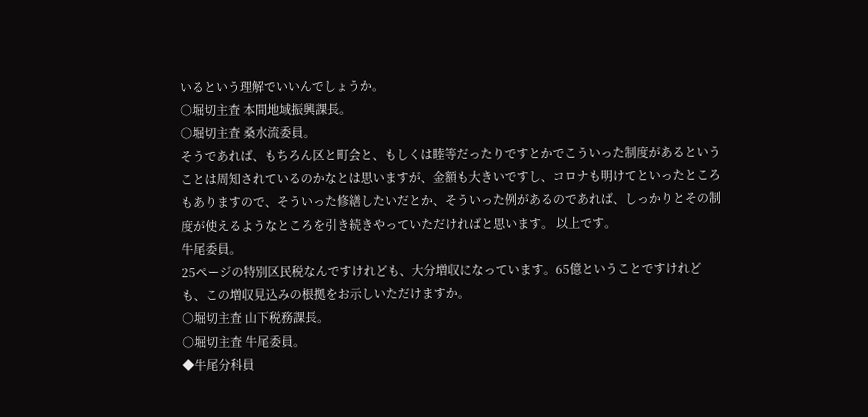いるという理解でいいんでしょうか。
○堀切主査 本間地域振興課長。
○堀切主査 桑水流委員。
そうであれば、もちろん区と町会と、もしくは睦等だったりですとかでこういった制度があるということは周知されているのかなとは思いますが、金額も大きいですし、コロナも明けてといったところもありますので、そういった修繕したいだとか、そういった例があるのであれば、しっかりとその制度が使えるようなところを引き続きやっていただければと思います。 以上です。
牛尾委員。
25ページの特別区民税なんですけれども、大分増収になっています。65億ということですけれども、この増収見込みの根拠をお示しいただけますか。
○堀切主査 山下税務課長。
○堀切主査 牛尾委員。
◆牛尾分科員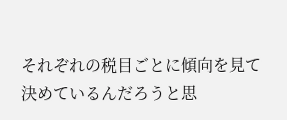それぞれの税目ごとに傾向を見て決めているんだろうと思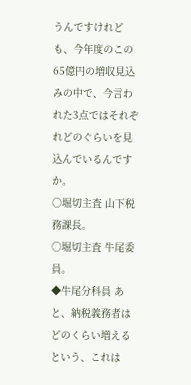うんですけれども、今年度のこの65億円の増収見込みの中で、今言われた3点ではそれぞれどのぐらいを見込んでいるんですか。
○堀切主査 山下税務課長。
○堀切主査 牛尾委員。
◆牛尾分科員 あと、納税義務者はどのくらい増えるという、これは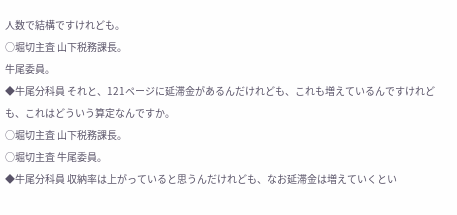人数で結構ですけれども。
○堀切主査 山下税務課長。
牛尾委員。
◆牛尾分科員 それと、121ページに延滞金があるんだけれども、これも増えているんですけれども、これはどういう算定なんですか。
○堀切主査 山下税務課長。
○堀切主査 牛尾委員。
◆牛尾分科員 収納率は上がっていると思うんだけれども、なお延滞金は増えていくとい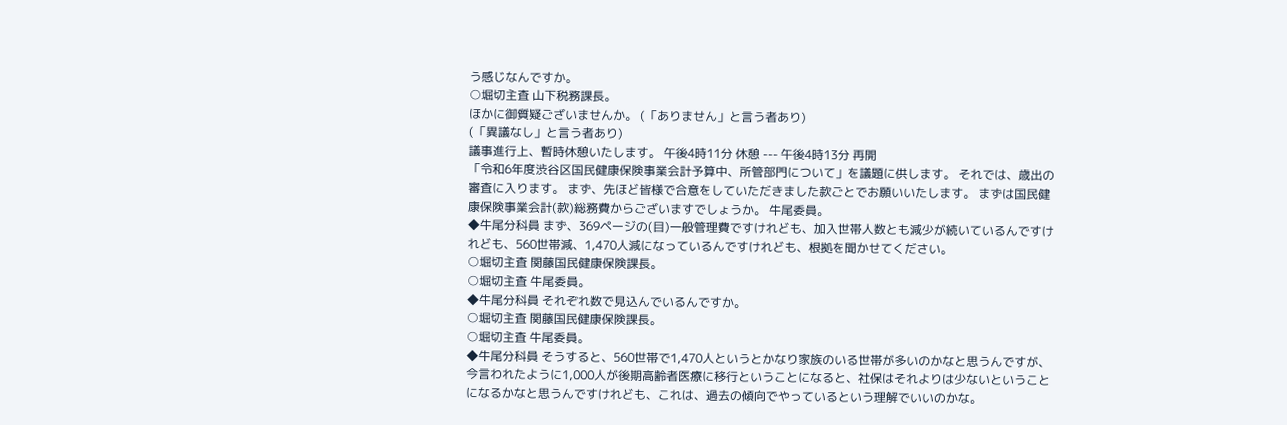う感じなんですか。
○堀切主査 山下税務課長。
ほかに御質疑ございませんか。 (「ありません」と言う者あり)
(「異議なし」と言う者あり)
議事進行上、暫時休憩いたします。 午後4時11分 休憩 --- 午後4時13分 再開
「令和6年度渋谷区国民健康保険事業会計予算中、所管部門について」を議題に供します。 それでは、歳出の審査に入ります。 まず、先ほど皆様で合意をしていただきました款ごとでお願いいたします。 まずは国民健康保険事業会計(款)総務費からございますでしょうか。 牛尾委員。
◆牛尾分科員 まず、369ページの(目)一般管理費ですけれども、加入世帯人数とも減少が続いているんですけれども、560世帯減、1,470人減になっているんですけれども、根拠を聞かせてください。
○堀切主査 関藤国民健康保険課長。
○堀切主査 牛尾委員。
◆牛尾分科員 それぞれ数で見込んでいるんですか。
○堀切主査 関藤国民健康保険課長。
○堀切主査 牛尾委員。
◆牛尾分科員 そうすると、560世帯で1,470人というとかなり家族のいる世帯が多いのかなと思うんですが、今言われたように1,000人が後期高齢者医療に移行ということになると、社保はそれよりは少ないということになるかなと思うんですけれども、これは、過去の傾向でやっているという理解でいいのかな。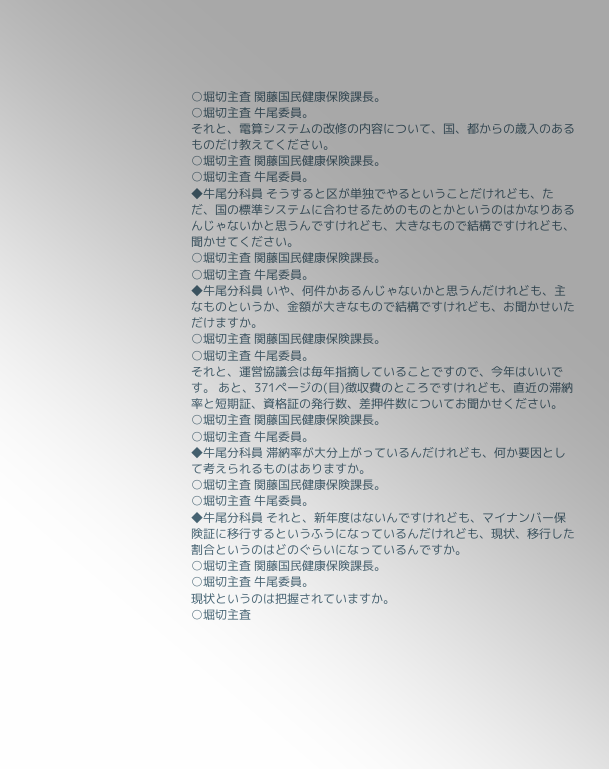○堀切主査 関藤国民健康保険課長。
○堀切主査 牛尾委員。
それと、電算システムの改修の内容について、国、都からの歳入のあるものだけ教えてください。
○堀切主査 関藤国民健康保険課長。
○堀切主査 牛尾委員。
◆牛尾分科員 そうすると区が単独でやるということだけれども、ただ、国の標準システムに合わせるためのものとかというのはかなりあるんじゃないかと思うんですけれども、大きなもので結構ですけれども、聞かせてください。
○堀切主査 関藤国民健康保険課長。
○堀切主査 牛尾委員。
◆牛尾分科員 いや、何件かあるんじゃないかと思うんだけれども、主なものというか、金額が大きなもので結構ですけれども、お聞かせいただけますか。
○堀切主査 関藤国民健康保険課長。
○堀切主査 牛尾委員。
それと、運営協議会は毎年指摘していることですので、今年はいいです。 あと、371ページの(目)徴収費のところですけれども、直近の滞納率と短期証、資格証の発行数、差押件数についてお聞かせください。
○堀切主査 関藤国民健康保険課長。
○堀切主査 牛尾委員。
◆牛尾分科員 滞納率が大分上がっているんだけれども、何か要因として考えられるものはありますか。
○堀切主査 関藤国民健康保険課長。
○堀切主査 牛尾委員。
◆牛尾分科員 それと、新年度はないんですけれども、マイナンバー保険証に移行するというふうになっているんだけれども、現状、移行した割合というのはどのぐらいになっているんですか。
○堀切主査 関藤国民健康保険課長。
○堀切主査 牛尾委員。
現状というのは把握されていますか。
○堀切主査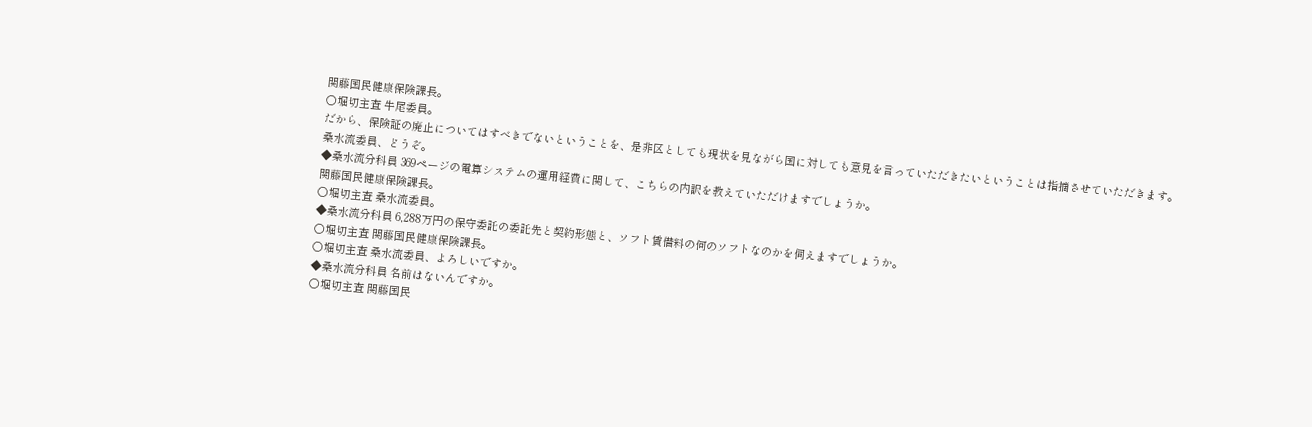関藤国民健康保険課長。
○堀切主査 牛尾委員。
だから、保険証の廃止についてはすべきでないということを、是非区としても現状を見ながら国に対しても意見を言っていただきたいということは指摘させていただきます。
桑水流委員、どうぞ。
◆桑水流分科員 369ページの電算システムの運用経費に関して、こちらの内訳を教えていただけますでしょうか。
関藤国民健康保険課長。
○堀切主査 桑水流委員。
◆桑水流分科員 6,288万円の保守委託の委託先と契約形態と、ソフト賃借料の何のソフトなのかを伺えますでしょうか。
○堀切主査 関藤国民健康保険課長。
○堀切主査 桑水流委員、よろしいですか。
◆桑水流分科員 名前はないんですか。
○堀切主査 関藤国民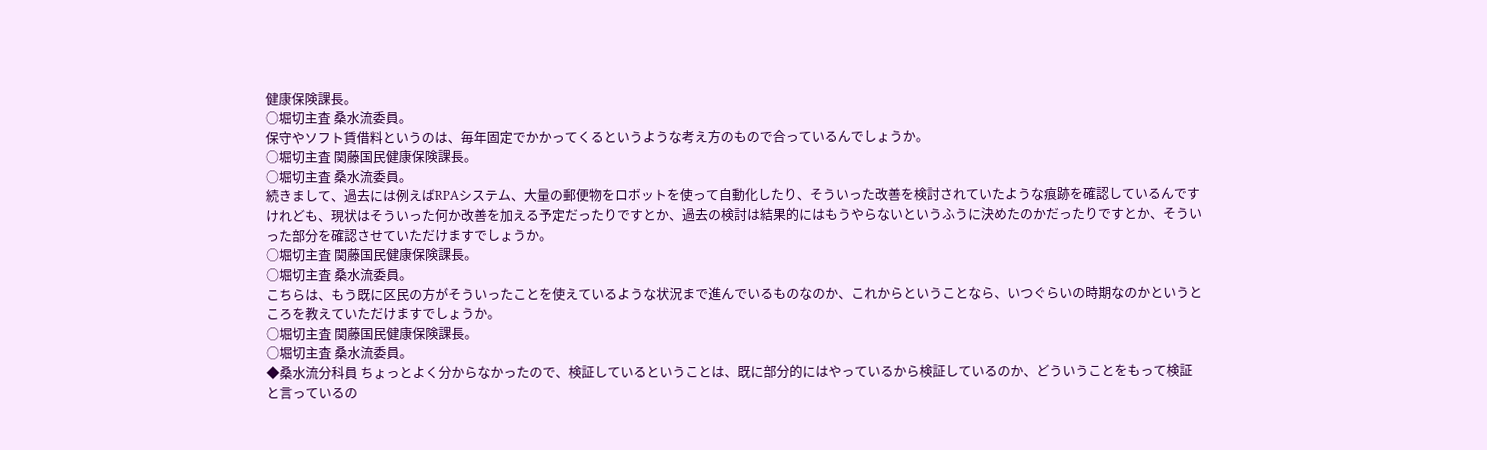健康保険課長。
○堀切主査 桑水流委員。
保守やソフト賃借料というのは、毎年固定でかかってくるというような考え方のもので合っているんでしょうか。
○堀切主査 関藤国民健康保険課長。
○堀切主査 桑水流委員。
続きまして、過去には例えばRPAシステム、大量の郵便物をロボットを使って自動化したり、そういった改善を検討されていたような痕跡を確認しているんですけれども、現状はそういった何か改善を加える予定だったりですとか、過去の検討は結果的にはもうやらないというふうに決めたのかだったりですとか、そういった部分を確認させていただけますでしょうか。
○堀切主査 関藤国民健康保険課長。
○堀切主査 桑水流委員。
こちらは、もう既に区民の方がそういったことを使えているような状況まで進んでいるものなのか、これからということなら、いつぐらいの時期なのかというところを教えていただけますでしょうか。
○堀切主査 関藤国民健康保険課長。
○堀切主査 桑水流委員。
◆桑水流分科員 ちょっとよく分からなかったので、検証しているということは、既に部分的にはやっているから検証しているのか、どういうことをもって検証と言っているの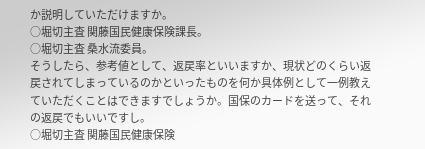か説明していただけますか。
○堀切主査 関藤国民健康保険課長。
○堀切主査 桑水流委員。
そうしたら、参考値として、返戻率といいますか、現状どのくらい返戻されてしまっているのかといったものを何か具体例として一例教えていただくことはできますでしょうか。国保のカードを送って、それの返戻でもいいですし。
○堀切主査 関藤国民健康保険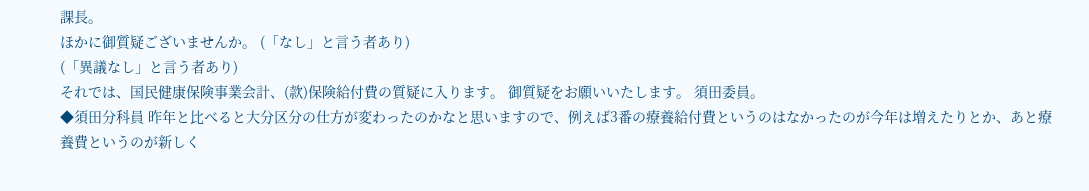課長。
ほかに御質疑ございませんか。 (「なし」と言う者あり)
(「異議なし」と言う者あり)
それでは、国民健康保険事業会計、(款)保険給付費の質疑に入ります。 御質疑をお願いいたします。 須田委員。
◆須田分科員 昨年と比べると大分区分の仕方が変わったのかなと思いますので、例えば3番の療養給付費というのはなかったのが今年は増えたりとか、あと療養費というのが新しく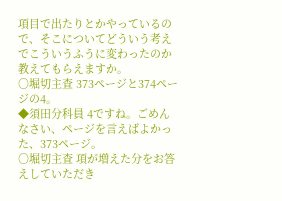項目で出たりとかやっているので、そこについてどういう考えでこういうふうに変わったのか教えてもらえますか。
○堀切主査 373ページと374ページの4。
◆須田分科員 4ですね。ごめんなさい、ページを言えばよかった、373ページ。
○堀切主査 項が増えた分をお答えしていただき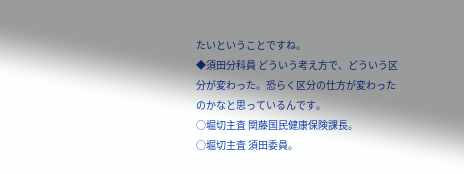たいということですね。
◆須田分科員 どういう考え方で、どういう区分が変わった。恐らく区分の仕方が変わったのかなと思っているんです。
○堀切主査 関藤国民健康保険課長。
○堀切主査 須田委員。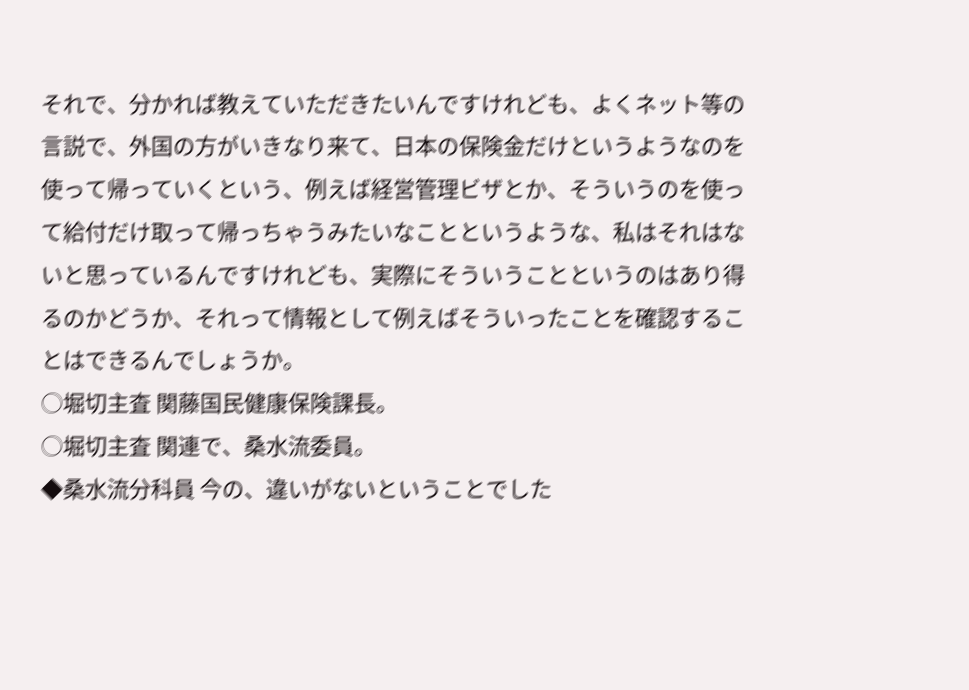それで、分かれば教えていただきたいんですけれども、よくネット等の言説で、外国の方がいきなり来て、日本の保険金だけというようなのを使って帰っていくという、例えば経営管理ビザとか、そういうのを使って給付だけ取って帰っちゃうみたいなことというような、私はそれはないと思っているんですけれども、実際にそういうことというのはあり得るのかどうか、それって情報として例えばそういったことを確認することはできるんでしょうか。
○堀切主査 関藤国民健康保険課長。
○堀切主査 関連で、桑水流委員。
◆桑水流分科員 今の、違いがないということでした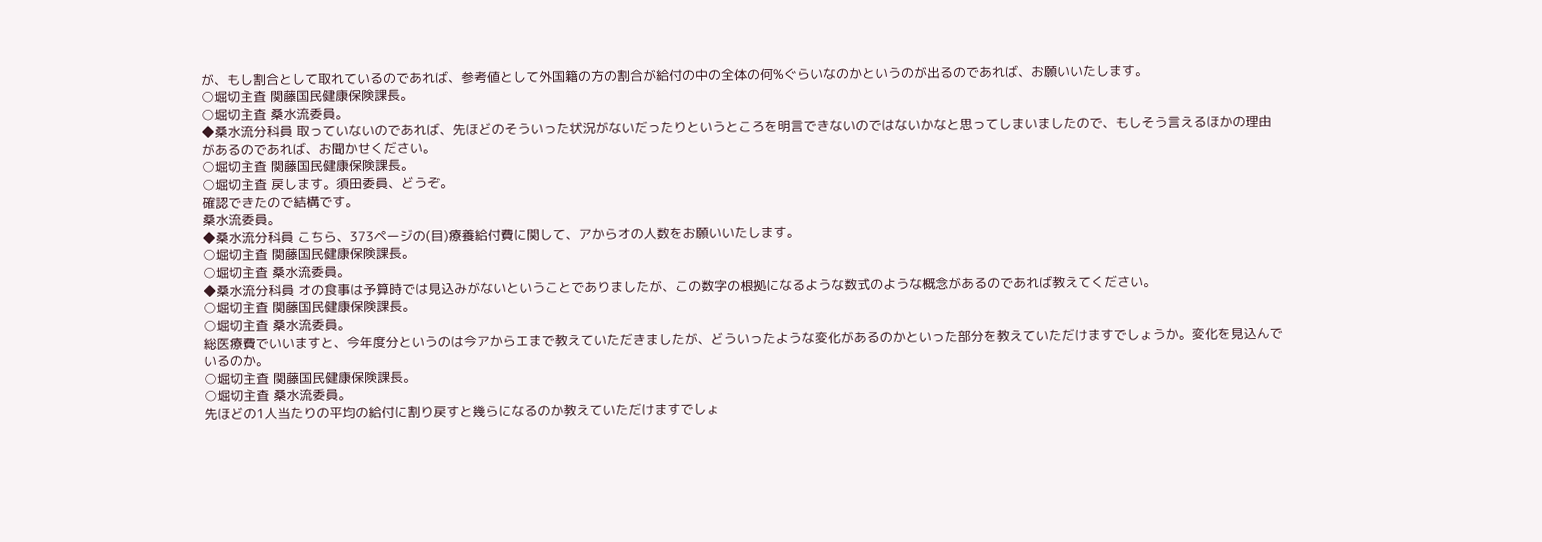が、もし割合として取れているのであれば、参考値として外国籍の方の割合が給付の中の全体の何%ぐらいなのかというのが出るのであれば、お願いいたします。
○堀切主査 関藤国民健康保険課長。
○堀切主査 桑水流委員。
◆桑水流分科員 取っていないのであれば、先ほどのそういった状況がないだったりというところを明言できないのではないかなと思ってしまいましたので、もしそう言えるほかの理由があるのであれば、お聞かせください。
○堀切主査 関藤国民健康保険課長。
○堀切主査 戻します。須田委員、どうぞ。
確認できたので結構です。
桑水流委員。
◆桑水流分科員 こちら、373ページの(目)療養給付費に関して、アからオの人数をお願いいたします。
○堀切主査 関藤国民健康保険課長。
○堀切主査 桑水流委員。
◆桑水流分科員 オの食事は予算時では見込みがないということでありましたが、この数字の根拠になるような数式のような概念があるのであれば教えてください。
○堀切主査 関藤国民健康保険課長。
○堀切主査 桑水流委員。
総医療費でいいますと、今年度分というのは今アからエまで教えていただきましたが、どういったような変化があるのかといった部分を教えていただけますでしょうか。変化を見込んでいるのか。
○堀切主査 関藤国民健康保険課長。
○堀切主査 桑水流委員。
先ほどの1人当たりの平均の給付に割り戻すと幾らになるのか教えていただけますでしょ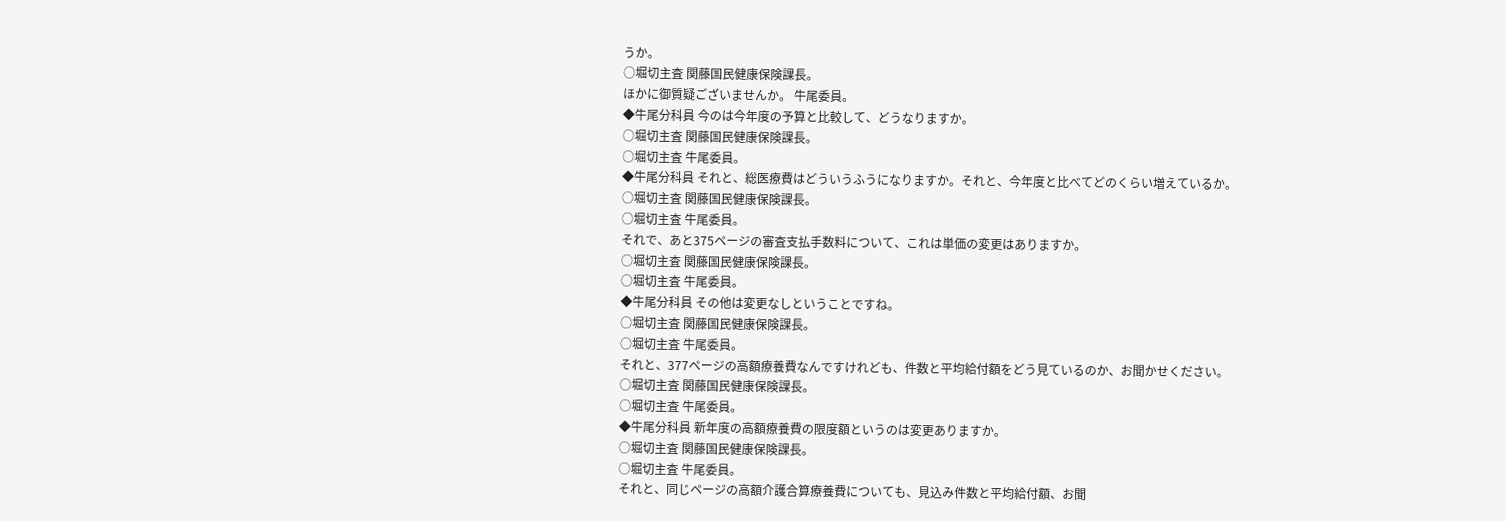うか。
○堀切主査 関藤国民健康保険課長。
ほかに御質疑ございませんか。 牛尾委員。
◆牛尾分科員 今のは今年度の予算と比較して、どうなりますか。
○堀切主査 関藤国民健康保険課長。
○堀切主査 牛尾委員。
◆牛尾分科員 それと、総医療費はどういうふうになりますか。それと、今年度と比べてどのくらい増えているか。
○堀切主査 関藤国民健康保険課長。
○堀切主査 牛尾委員。
それで、あと375ページの審査支払手数料について、これは単価の変更はありますか。
○堀切主査 関藤国民健康保険課長。
○堀切主査 牛尾委員。
◆牛尾分科員 その他は変更なしということですね。
○堀切主査 関藤国民健康保険課長。
○堀切主査 牛尾委員。
それと、377ページの高額療養費なんですけれども、件数と平均給付額をどう見ているのか、お聞かせください。
○堀切主査 関藤国民健康保険課長。
○堀切主査 牛尾委員。
◆牛尾分科員 新年度の高額療養費の限度額というのは変更ありますか。
○堀切主査 関藤国民健康保険課長。
○堀切主査 牛尾委員。
それと、同じページの高額介護合算療養費についても、見込み件数と平均給付額、お聞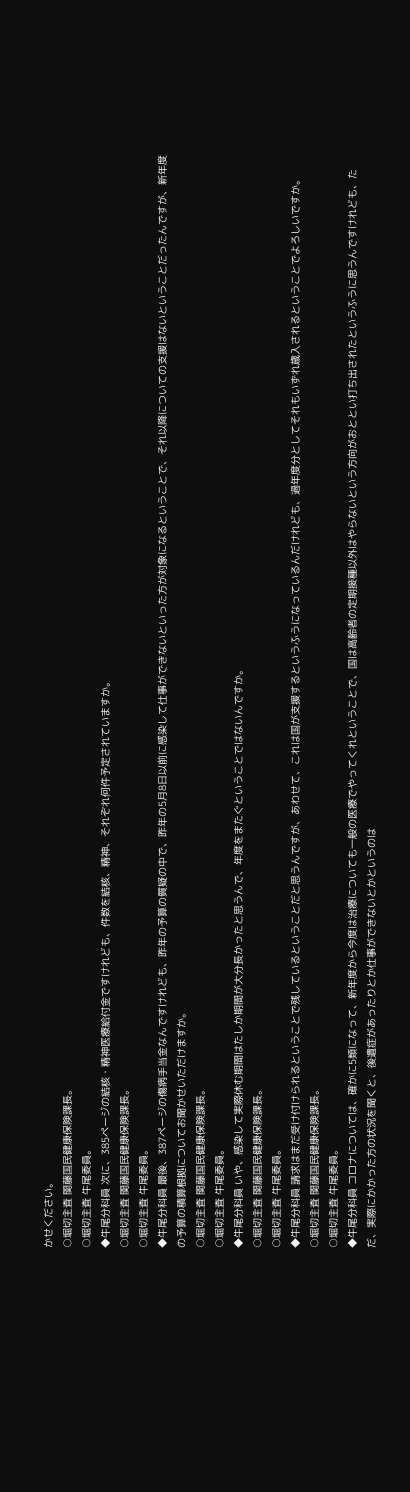かせください。
○堀切主査 関藤国民健康保険課長。
○堀切主査 牛尾委員。
◆牛尾分科員 次に、385ページの結核・精神医療給付金ですけれども、件数を結核、精神、それぞれ何件予定されていますか。
○堀切主査 関藤国民健康保険課長。
○堀切主査 牛尾委員。
◆牛尾分科員 最後、387ページの傷病手当金なんですけれども、昨年の予算の質疑の中で、昨年の5月8日以前に感染して仕事ができないといった方が対象になるということで、それ以降についての支援はないということだったんですが、新年度の予算の積算根拠についてお聞かせいただけますか。
○堀切主査 関藤国民健康保険課長。
○堀切主査 牛尾委員。
◆牛尾分科員 いや、感染して実際休む期間はたしか期間が大分長かったと思うんで、年度をまたぐということではないんですか。
○堀切主査 関藤国民健康保険課長。
○堀切主査 牛尾委員。
◆牛尾分科員 請求はまだ受け付けられるということで残しているということだと思うんですが、あわせて、これは国が支援するというふうになっているんだけれども、過年度分としてそれもいずれ歳入されるということでよろしいですか。
○堀切主査 関藤国民健康保険課長。
○堀切主査 牛尾委員。
◆牛尾分科員 コロナについては、確かに5類になって、新年度から今度は治療についても一般の医療でやってくれということで、国は高齢者の定期接種以外はやらないという方向がおととい打ち出されたというふうに思うんですけれども、ただ、実際にかかった方の状況を聞くと、後遺症があったりとか仕事ができないとかというのは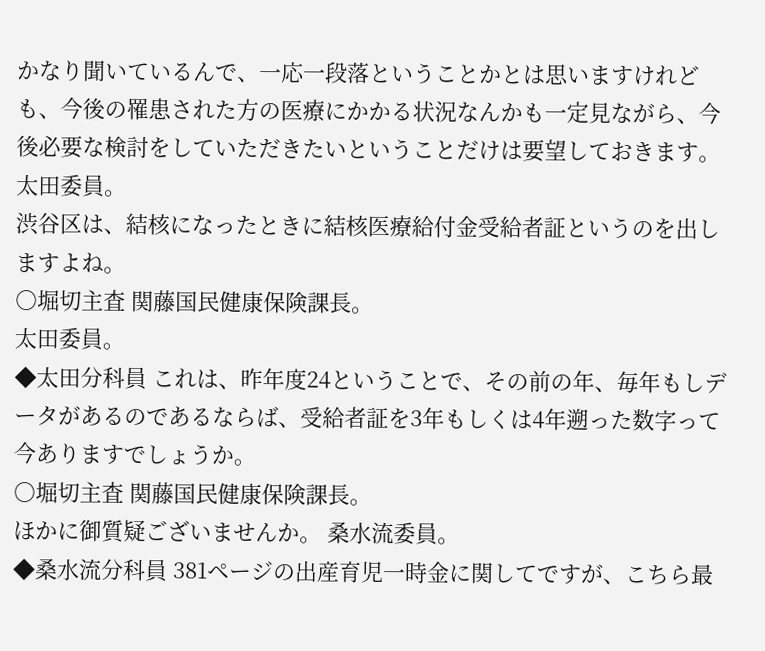かなり聞いているんで、一応一段落ということかとは思いますけれども、今後の罹患された方の医療にかかる状況なんかも一定見ながら、今後必要な検討をしていただきたいということだけは要望しておきます。
太田委員。
渋谷区は、結核になったときに結核医療給付金受給者証というのを出しますよね。
○堀切主査 関藤国民健康保険課長。
太田委員。
◆太田分科員 これは、昨年度24ということで、その前の年、毎年もしデータがあるのであるならば、受給者証を3年もしくは4年遡った数字って今ありますでしょうか。
○堀切主査 関藤国民健康保険課長。
ほかに御質疑ございませんか。 桑水流委員。
◆桑水流分科員 381ページの出産育児一時金に関してですが、こちら最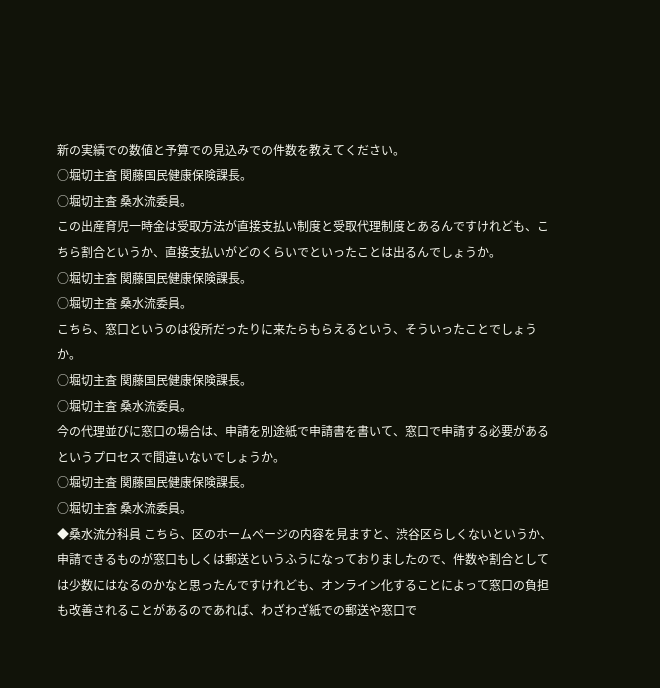新の実績での数値と予算での見込みでの件数を教えてください。
○堀切主査 関藤国民健康保険課長。
○堀切主査 桑水流委員。
この出産育児一時金は受取方法が直接支払い制度と受取代理制度とあるんですけれども、こちら割合というか、直接支払いがどのくらいでといったことは出るんでしょうか。
○堀切主査 関藤国民健康保険課長。
○堀切主査 桑水流委員。
こちら、窓口というのは役所だったりに来たらもらえるという、そういったことでしょうか。
○堀切主査 関藤国民健康保険課長。
○堀切主査 桑水流委員。
今の代理並びに窓口の場合は、申請を別途紙で申請書を書いて、窓口で申請する必要があるというプロセスで間違いないでしょうか。
○堀切主査 関藤国民健康保険課長。
○堀切主査 桑水流委員。
◆桑水流分科員 こちら、区のホームページの内容を見ますと、渋谷区らしくないというか、申請できるものが窓口もしくは郵送というふうになっておりましたので、件数や割合としては少数にはなるのかなと思ったんですけれども、オンライン化することによって窓口の負担も改善されることがあるのであれば、わざわざ紙での郵送や窓口で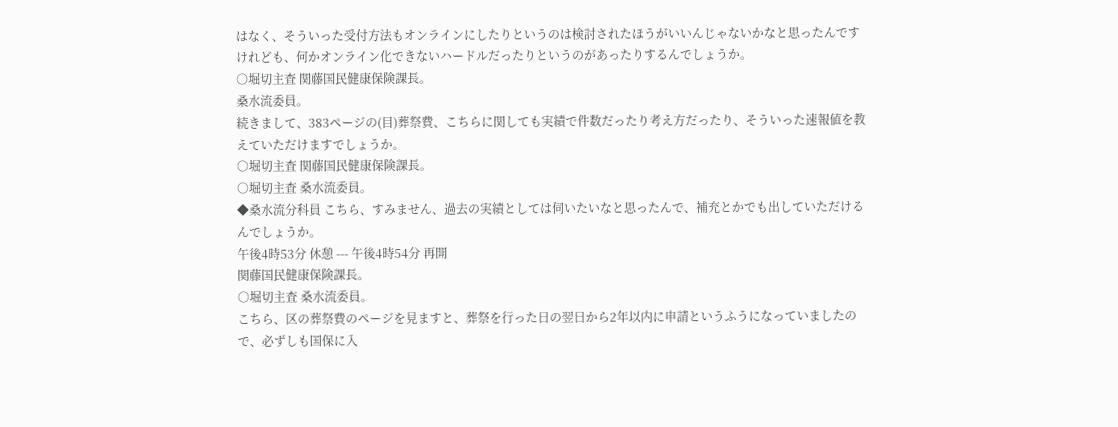はなく、そういった受付方法もオンラインにしたりというのは検討されたほうがいいんじゃないかなと思ったんですけれども、何かオンライン化できないハードルだったりというのがあったりするんでしょうか。
○堀切主査 関藤国民健康保険課長。
桑水流委員。
続きまして、383ページの(目)葬祭費、こちらに関しても実績で件数だったり考え方だったり、そういった速報値を教えていただけますでしょうか。
○堀切主査 関藤国民健康保険課長。
○堀切主査 桑水流委員。
◆桑水流分科員 こちら、すみません、過去の実績としては伺いたいなと思ったんで、補充とかでも出していただけるんでしょうか。
午後4時53分 休憩 --- 午後4時54分 再開
関藤国民健康保険課長。
○堀切主査 桑水流委員。
こちら、区の葬祭費のページを見ますと、葬祭を行った日の翌日から2年以内に申請というふうになっていましたので、必ずしも国保に入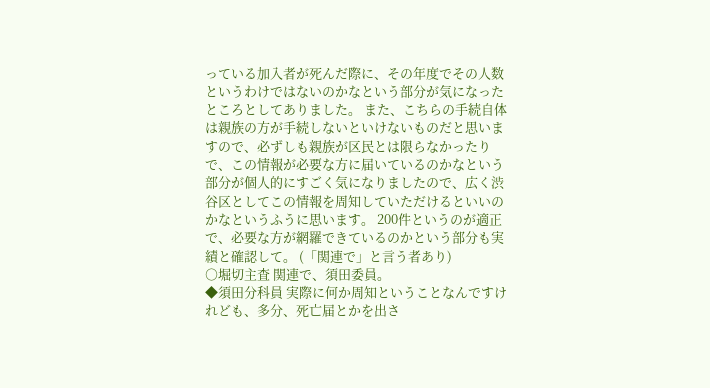っている加入者が死んだ際に、その年度でその人数というわけではないのかなという部分が気になったところとしてありました。 また、こちらの手続自体は親族の方が手続しないといけないものだと思いますので、必ずしも親族が区民とは限らなかったりで、この情報が必要な方に届いているのかなという部分が個人的にすごく気になりましたので、広く渋谷区としてこの情報を周知していただけるといいのかなというふうに思います。 200件というのが適正で、必要な方が網羅できているのかという部分も実績と確認して。 (「関連で」と言う者あり)
○堀切主査 関連で、須田委員。
◆須田分科員 実際に何か周知ということなんですけれども、多分、死亡届とかを出さ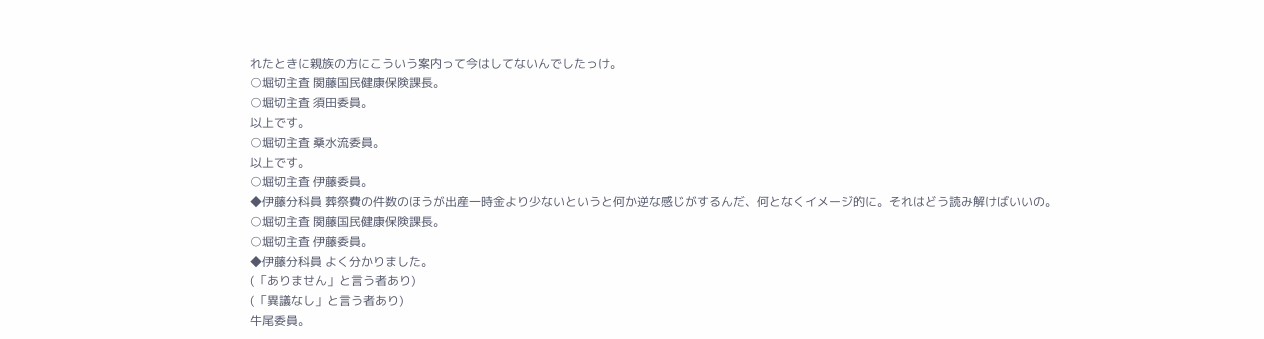れたときに親族の方にこういう案内って今はしてないんでしたっけ。
○堀切主査 関藤国民健康保険課長。
○堀切主査 須田委員。
以上です。
○堀切主査 桑水流委員。
以上です。
○堀切主査 伊藤委員。
◆伊藤分科員 葬祭費の件数のほうが出産一時金より少ないというと何か逆な感じがするんだ、何となくイメージ的に。それはどう読み解けばいいの。
○堀切主査 関藤国民健康保険課長。
○堀切主査 伊藤委員。
◆伊藤分科員 よく分かりました。
(「ありません」と言う者あり)
(「異議なし」と言う者あり)
牛尾委員。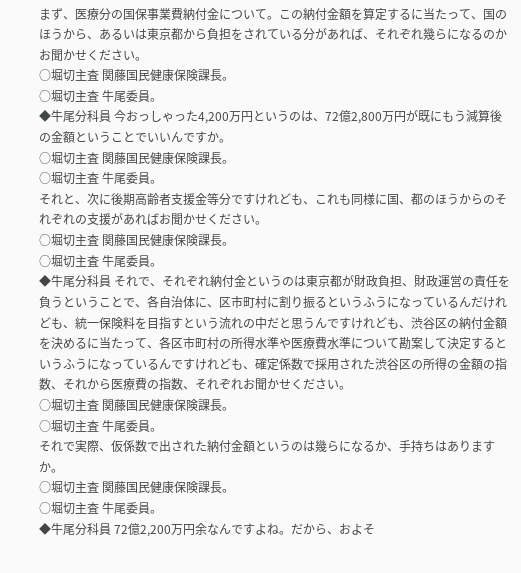まず、医療分の国保事業費納付金について。この納付金額を算定するに当たって、国のほうから、あるいは東京都から負担をされている分があれば、それぞれ幾らになるのかお聞かせください。
○堀切主査 関藤国民健康保険課長。
○堀切主査 牛尾委員。
◆牛尾分科員 今おっしゃった4,200万円というのは、72億2,800万円が既にもう減算後の金額ということでいいんですか。
○堀切主査 関藤国民健康保険課長。
○堀切主査 牛尾委員。
それと、次に後期高齢者支援金等分ですけれども、これも同様に国、都のほうからのそれぞれの支援があればお聞かせください。
○堀切主査 関藤国民健康保険課長。
○堀切主査 牛尾委員。
◆牛尾分科員 それで、それぞれ納付金というのは東京都が財政負担、財政運営の責任を負うということで、各自治体に、区市町村に割り振るというふうになっているんだけれども、統一保険料を目指すという流れの中だと思うんですけれども、渋谷区の納付金額を決めるに当たって、各区市町村の所得水準や医療費水準について勘案して決定するというふうになっているんですけれども、確定係数で採用された渋谷区の所得の金額の指数、それから医療費の指数、それぞれお聞かせください。
○堀切主査 関藤国民健康保険課長。
○堀切主査 牛尾委員。
それで実際、仮係数で出された納付金額というのは幾らになるか、手持ちはありますか。
○堀切主査 関藤国民健康保険課長。
○堀切主査 牛尾委員。
◆牛尾分科員 72億2,200万円余なんですよね。だから、およそ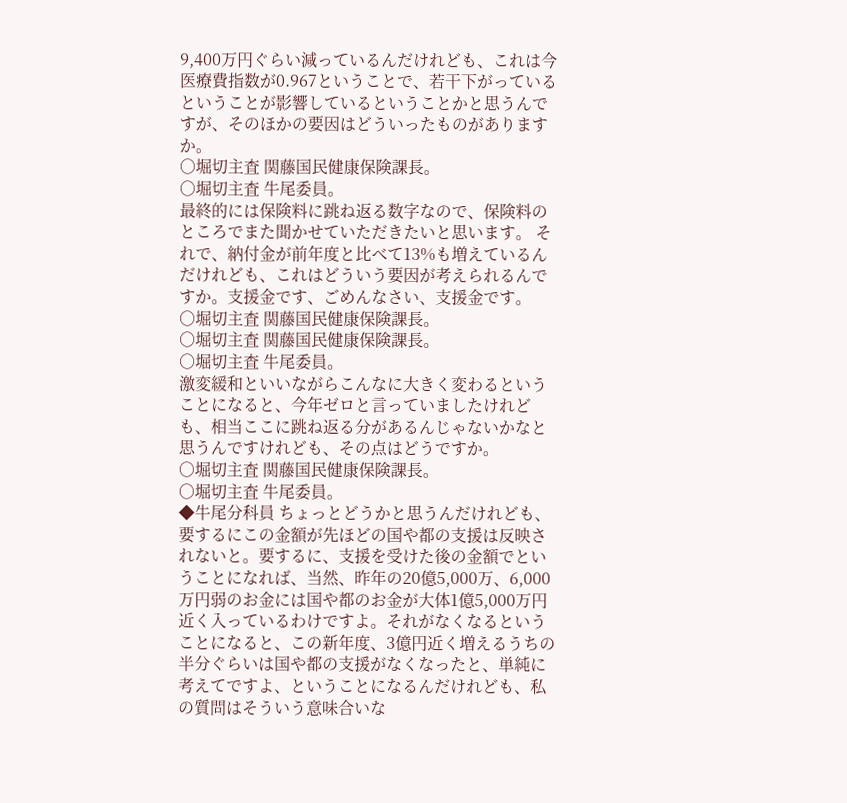9,400万円ぐらい減っているんだけれども、これは今医療費指数が0.967ということで、若干下がっているということが影響しているということかと思うんですが、そのほかの要因はどういったものがありますか。
○堀切主査 関藤国民健康保険課長。
○堀切主査 牛尾委員。
最終的には保険料に跳ね返る数字なので、保険料のところでまた聞かせていただきたいと思います。 それで、納付金が前年度と比べて13%も増えているんだけれども、これはどういう要因が考えられるんですか。支援金です、ごめんなさい、支援金です。
○堀切主査 関藤国民健康保険課長。
○堀切主査 関藤国民健康保険課長。
○堀切主査 牛尾委員。
激変緩和といいながらこんなに大きく変わるということになると、今年ゼロと言っていましたけれども、相当ここに跳ね返る分があるんじゃないかなと思うんですけれども、その点はどうですか。
○堀切主査 関藤国民健康保険課長。
○堀切主査 牛尾委員。
◆牛尾分科員 ちょっとどうかと思うんだけれども、要するにこの金額が先ほどの国や都の支援は反映されないと。要するに、支援を受けた後の金額でということになれば、当然、昨年の20億5,000万、6,000万円弱のお金には国や都のお金が大体1億5,000万円近く入っているわけですよ。それがなくなるということになると、この新年度、3億円近く増えるうちの半分ぐらいは国や都の支援がなくなったと、単純に考えてですよ、ということになるんだけれども、私の質問はそういう意味合いな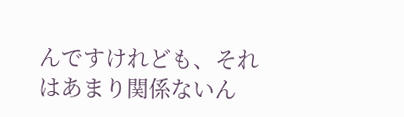んですけれども、それはあまり関係ないん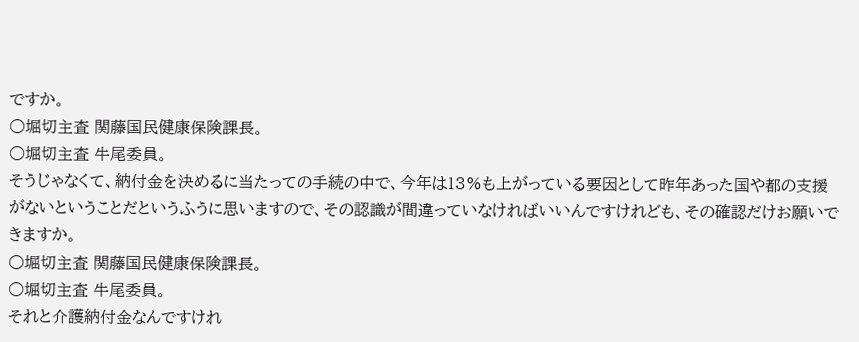ですか。
○堀切主査 関藤国民健康保険課長。
○堀切主査 牛尾委員。
そうじゃなくて、納付金を決めるに当たっての手続の中で、今年は13%も上がっている要因として昨年あった国や都の支援がないということだというふうに思いますので、その認識が間違っていなければいいんですけれども、その確認だけお願いできますか。
○堀切主査 関藤国民健康保険課長。
○堀切主査 牛尾委員。
それと介護納付金なんですけれ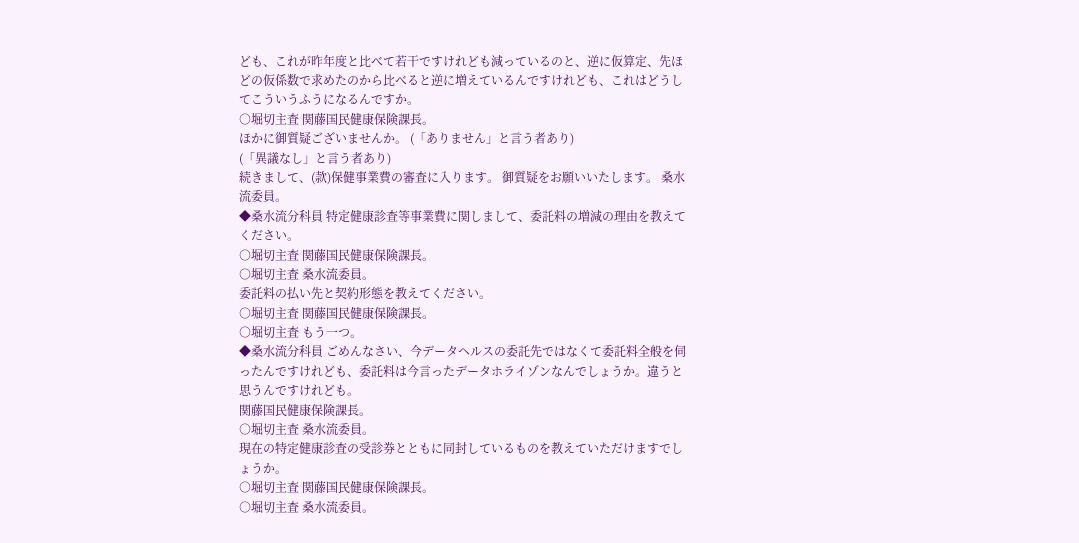ども、これが昨年度と比べて若干ですけれども減っているのと、逆に仮算定、先ほどの仮係数で求めたのから比べると逆に増えているんですけれども、これはどうしてこういうふうになるんですか。
○堀切主査 関藤国民健康保険課長。
ほかに御質疑ございませんか。 (「ありません」と言う者あり)
(「異議なし」と言う者あり)
続きまして、(款)保健事業費の審査に入ります。 御質疑をお願いいたします。 桑水流委員。
◆桑水流分科員 特定健康診査等事業費に関しまして、委託料の増減の理由を教えてください。
○堀切主査 関藤国民健康保険課長。
○堀切主査 桑水流委員。
委託料の払い先と契約形態を教えてください。
○堀切主査 関藤国民健康保険課長。
○堀切主査 もう一つ。
◆桑水流分科員 ごめんなさい、今データヘルスの委託先ではなくて委託料全般を伺ったんですけれども、委託料は今言ったデータホライゾンなんでしょうか。違うと思うんですけれども。
関藤国民健康保険課長。
○堀切主査 桑水流委員。
現在の特定健康診査の受診券とともに同封しているものを教えていただけますでしょうか。
○堀切主査 関藤国民健康保険課長。
○堀切主査 桑水流委員。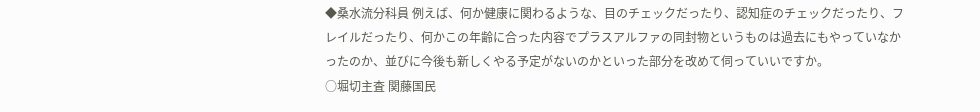◆桑水流分科員 例えば、何か健康に関わるような、目のチェックだったり、認知症のチェックだったり、フレイルだったり、何かこの年齢に合った内容でプラスアルファの同封物というものは過去にもやっていなかったのか、並びに今後も新しくやる予定がないのかといった部分を改めて伺っていいですか。
○堀切主査 関藤国民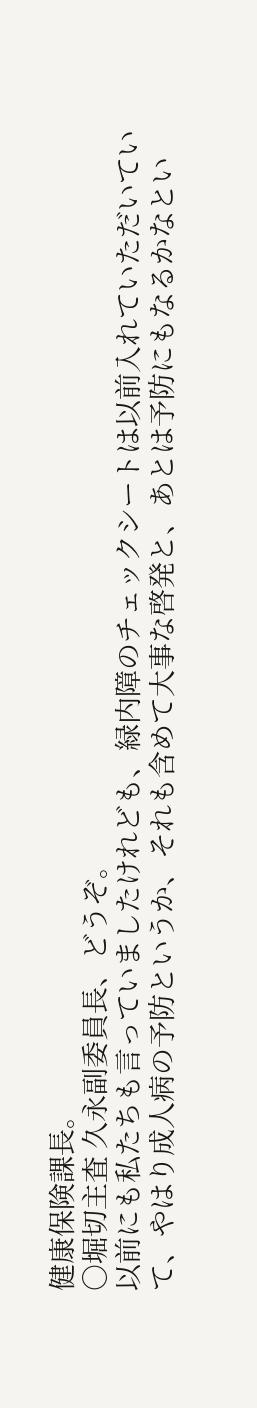健康保険課長。
○堀切主査 久永副委員長、どうぞ。
以前にも私たちも言っていましたけれども、緑内障のチェックシートは以前入れていただいていて、やはり成人病の予防というか、それも含めて大事な啓発と、あとは予防にもなるかなとい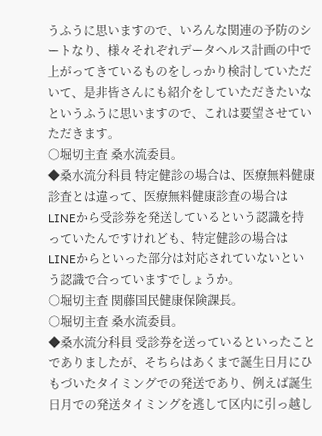うふうに思いますので、いろんな関連の予防のシートなり、様々それぞれデータヘルス計画の中で上がってきているものをしっかり検討していただいて、是非皆さんにも紹介をしていただきたいなというふうに思いますので、これは要望させていただきます。
○堀切主査 桑水流委員。
◆桑水流分科員 特定健診の場合は、医療無料健康診査とは違って、医療無料健康診査の場合はLINEから受診券を発送しているという認識を持っていたんですけれども、特定健診の場合はLINEからといった部分は対応されていないという認識で合っていますでしょうか。
○堀切主査 関藤国民健康保険課長。
○堀切主査 桑水流委員。
◆桑水流分科員 受診券を送っているといったことでありましたが、そちらはあくまで誕生日月にひもづいたタイミングでの発送であり、例えば誕生日月での発送タイミングを逃して区内に引っ越し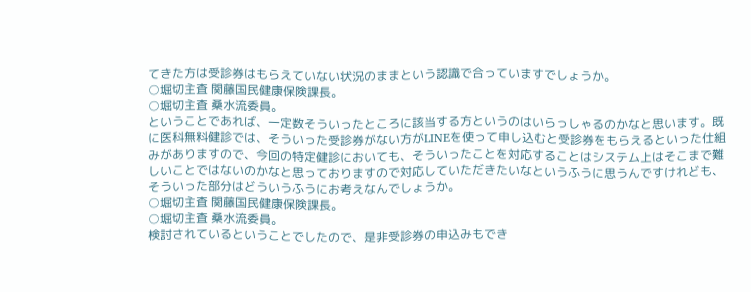てきた方は受診券はもらえていない状況のままという認識で合っていますでしょうか。
○堀切主査 関藤国民健康保険課長。
○堀切主査 桑水流委員。
ということであれば、一定数そういったところに該当する方というのはいらっしゃるのかなと思います。既に医科無料健診では、そういった受診券がない方がLINEを使って申し込むと受診券をもらえるといった仕組みがありますので、今回の特定健診においても、そういったことを対応することはシステム上はそこまで難しいことではないのかなと思っておりますので対応していただきたいなというふうに思うんですけれども、そういった部分はどういうふうにお考えなんでしょうか。
○堀切主査 関藤国民健康保険課長。
○堀切主査 桑水流委員。
検討されているということでしたので、是非受診券の申込みもでき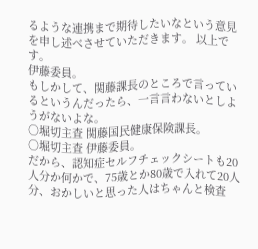るような連携まで期待したいなという意見を申し述べさせていただきます。 以上です。
伊藤委員。
もしかして、関藤課長のところで言っているというんだったら、一言言わないとしようがないよな。
○堀切主査 関藤国民健康保険課長。
○堀切主査 伊藤委員。
だから、認知症セルフチェックシートも20人分か何かで、75歳とか80歳で入れて20人分、おかしいと思った人はちゃんと検査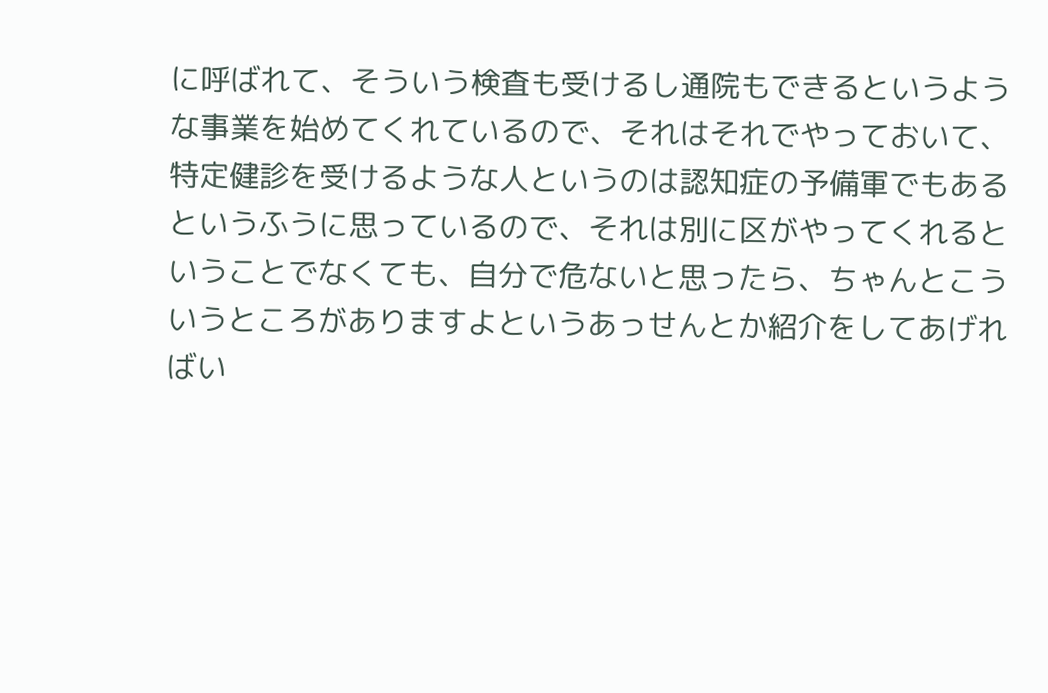に呼ばれて、そういう検査も受けるし通院もできるというような事業を始めてくれているので、それはそれでやっておいて、特定健診を受けるような人というのは認知症の予備軍でもあるというふうに思っているので、それは別に区がやってくれるということでなくても、自分で危ないと思ったら、ちゃんとこういうところがありますよというあっせんとか紹介をしてあげればい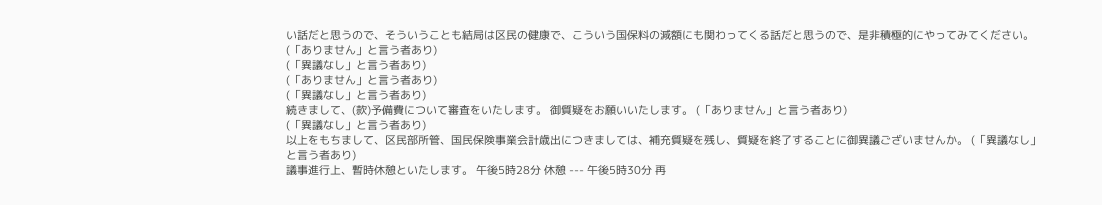い話だと思うので、そういうことも結局は区民の健康で、こういう国保料の減額にも関わってくる話だと思うので、是非積極的にやってみてください。
(「ありません」と言う者あり)
(「異議なし」と言う者あり)
(「ありません」と言う者あり)
(「異議なし」と言う者あり)
続きまして、(款)予備費について審査をいたします。 御質疑をお願いいたします。 (「ありません」と言う者あり)
(「異議なし」と言う者あり)
以上をもちまして、区民部所管、国民保険事業会計歳出につきましては、補充質疑を残し、質疑を終了することに御異議ございませんか。 (「異議なし」と言う者あり)
議事進行上、暫時休憩といたします。 午後5時28分 休憩 --- 午後5時30分 再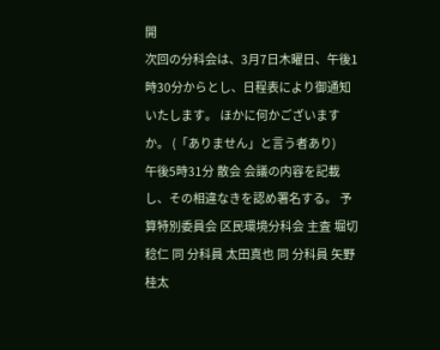開
次回の分科会は、3月7日木曜日、午後1時30分からとし、日程表により御通知いたします。 ほかに何かございますか。 (「ありません」と言う者あり)
午後5時31分 散会 会議の内容を記載し、その相違なきを認め署名する。 予算特別委員会 区民環境分科会 主査 堀切稔仁 同 分科員 太田真也 同 分科員 矢野桂太